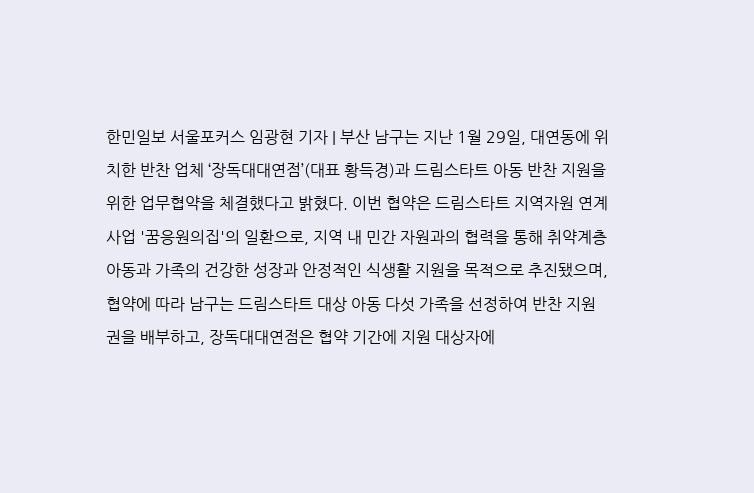한민일보 서울포커스 임광현 기자 | 부산 남구는 지난 1월 29일, 대연동에 위치한 반찬 업체 ‘장독대대연점’(대표 황득경)과 드림스타트 아동 반찬 지원을 위한 업무협약을 체결했다고 밝혔다. 이번 협약은 드림스타트 지역자원 연계사업 '꿈응원의집'의 일환으로, 지역 내 민간 자원과의 협력을 통해 취약계층 아동과 가족의 건강한 성장과 안정적인 식생활 지원을 목적으로 추진됐으며, 협약에 따라 남구는 드림스타트 대상 아동 다섯 가족을 선정하여 반찬 지원권을 배부하고, 장독대대연점은 협약 기간에 지원 대상자에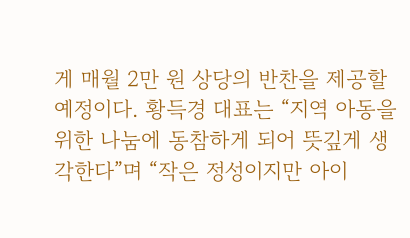게 매월 2만 원 상당의 반찬을 제공할 예정이다. 황득경 대표는 “지역 아동을 위한 나눔에 동참하게 되어 뜻깊게 생각한다”며 “작은 정성이지만 아이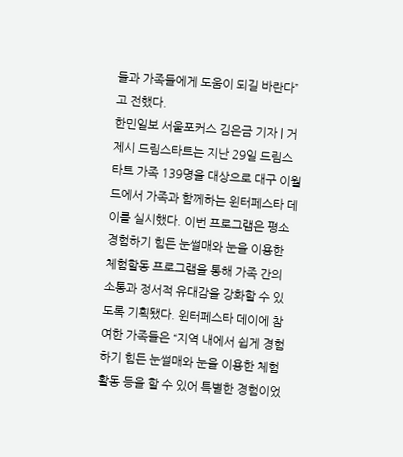들과 가족들에게 도움이 되길 바란다”고 전했다.
한민일보 서울포커스 김은금 기자 | 거제시 드림스타트는 지난 29일 드림스타트 가족 139명을 대상으로 대구 이월드에서 가족과 함께하는 윈터페스타 데이를 실시했다. 이번 프로그램은 평소 경험하기 힘든 눈썰매와 눈을 이용한 체험할동 프로그램을 통해 가족 간의 소통과 정서적 유대감을 강화할 수 있도록 기획됐다. 윈터페스타 데이에 참여한 가족들은 “지역 내에서 쉽게 경험하기 힘든 눈썰매와 눈을 이용한 체험활동 등을 할 수 있어 특별한 경험이었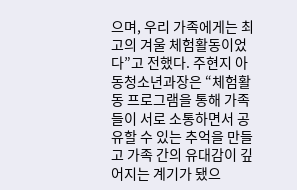으며, 우리 가족에게는 최고의 겨울 체험활동이었다”고 전했다. 주현지 아동청소년과장은 “체험활동 프로그램을 통해 가족들이 서로 소통하면서 공유할 수 있는 추억을 만들고 가족 간의 유대감이 깊어지는 계기가 됐으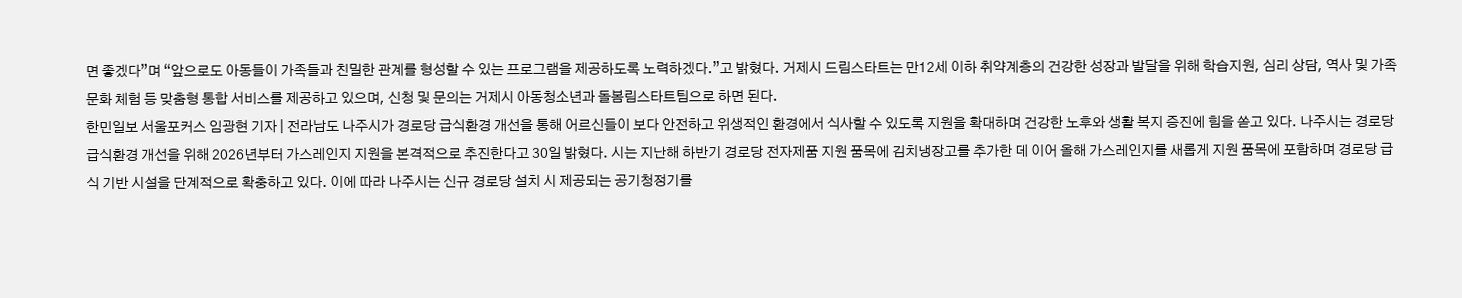면 좋겠다”며 “앞으로도 아동들이 가족들과 친밀한 관계를 형성할 수 있는 프로그램을 제공하도록 노력하겠다.”고 밝혔다. 거제시 드림스타트는 만12세 이하 취약계층의 건강한 성장과 발달을 위해 학습지원, 심리 상담, 역사 및 가족 문화 체험 등 맞춤형 통합 서비스를 제공하고 있으며, 신청 및 문의는 거제시 아동청소년과 돌봄림스타트팀으로 하면 된다.
한민일보 서울포커스 임광현 기자 | 전라남도 나주시가 경로당 급식환경 개선을 통해 어르신들이 보다 안전하고 위생적인 환경에서 식사할 수 있도록 지원을 확대하며 건강한 노후와 생활 복지 증진에 힘을 쏟고 있다. 나주시는 경로당 급식환경 개선을 위해 2026년부터 가스레인지 지원을 본격적으로 추진한다고 30일 밝혔다. 시는 지난해 하반기 경로당 전자제품 지원 품목에 김치냉장고를 추가한 데 이어 올해 가스레인지를 새롭게 지원 품목에 포함하며 경로당 급식 기반 시설을 단계적으로 확충하고 있다. 이에 따라 나주시는 신규 경로당 설치 시 제공되는 공기청정기를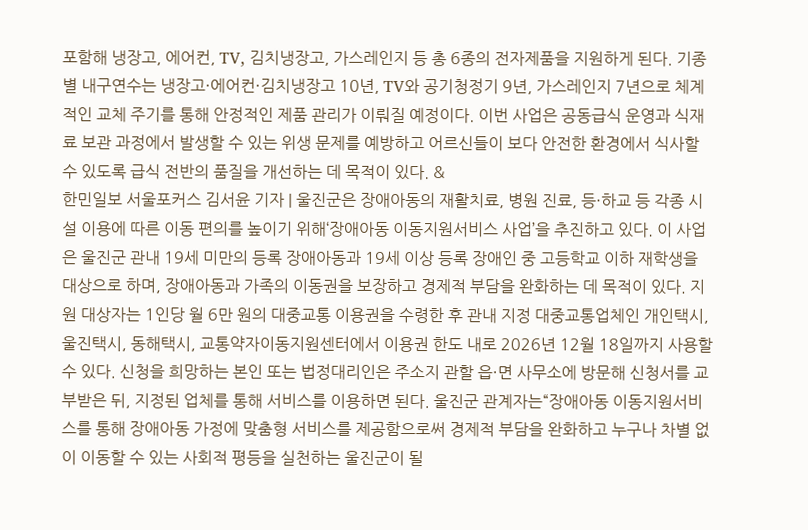포함해 냉장고, 에어컨, TV, 김치냉장고, 가스레인지 등 총 6종의 전자제품을 지원하게 된다. 기종별 내구연수는 냉장고·에어컨·김치냉장고 10년, TV와 공기청정기 9년, 가스레인지 7년으로 체계적인 교체 주기를 통해 안정적인 제품 관리가 이뤄질 예정이다. 이번 사업은 공동급식 운영과 식재료 보관 과정에서 발생할 수 있는 위생 문제를 예방하고 어르신들이 보다 안전한 환경에서 식사할 수 있도록 급식 전반의 품질을 개선하는 데 목적이 있다. &
한민일보 서울포커스 김서윤 기자 | 울진군은 장애아동의 재활치료, 병원 진료, 등·하교 등 각종 시설 이용에 따른 이동 편의를 높이기 위해‘장애아동 이동지원서비스 사업’을 추진하고 있다. 이 사업은 울진군 관내 19세 미만의 등록 장애아동과 19세 이상 등록 장애인 중 고등학교 이하 재학생을 대상으로 하며, 장애아동과 가족의 이동권을 보장하고 경제적 부담을 완화하는 데 목적이 있다. 지원 대상자는 1인당 월 6만 원의 대중교통 이용권을 수령한 후 관내 지정 대중교통업체인 개인택시, 울진택시, 동해택시, 교통약자이동지원센터에서 이용권 한도 내로 2026년 12월 18일까지 사용할 수 있다. 신청을 희망하는 본인 또는 법정대리인은 주소지 관할 읍·면 사무소에 방문해 신청서를 교부받은 뒤, 지정된 업체를 통해 서비스를 이용하면 된다. 울진군 관계자는“장애아동 이동지원서비스를 통해 장애아동 가정에 맞춤형 서비스를 제공함으로써 경제적 부담을 완화하고 누구나 차별 없이 이동할 수 있는 사회적 평등을 실천하는 울진군이 될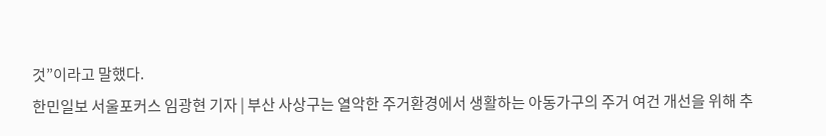것”이라고 말했다.
한민일보 서울포커스 임광현 기자 | 부산 사상구는 열악한 주거환경에서 생활하는 아동가구의 주거 여건 개선을 위해 추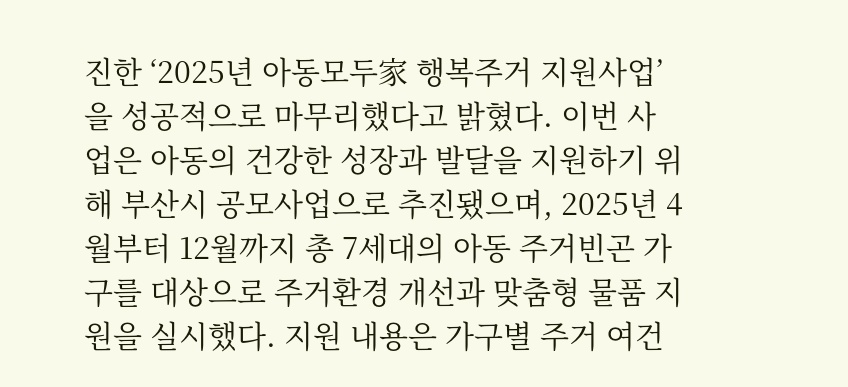진한 ‘2025년 아동모두家 행복주거 지원사업’을 성공적으로 마무리했다고 밝혔다. 이번 사업은 아동의 건강한 성장과 발달을 지원하기 위해 부산시 공모사업으로 추진됐으며, 2025년 4월부터 12월까지 총 7세대의 아동 주거빈곤 가구를 대상으로 주거환경 개선과 맞춤형 물품 지원을 실시했다. 지원 내용은 가구별 주거 여건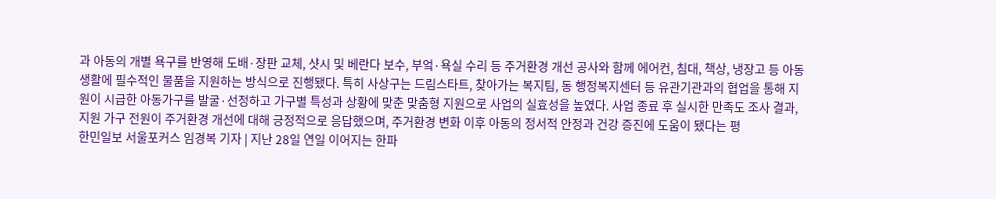과 아동의 개별 욕구를 반영해 도배·장판 교체, 샷시 및 베란다 보수, 부엌·욕실 수리 등 주거환경 개선 공사와 함께 에어컨, 침대, 책상, 냉장고 등 아동 생활에 필수적인 물품을 지원하는 방식으로 진행됐다. 특히 사상구는 드림스타트, 찾아가는 복지팀, 동 행정복지센터 등 유관기관과의 협업을 통해 지원이 시급한 아동가구를 발굴·선정하고 가구별 특성과 상황에 맞춘 맞춤형 지원으로 사업의 실효성을 높였다. 사업 종료 후 실시한 만족도 조사 결과, 지원 가구 전원이 주거환경 개선에 대해 긍정적으로 응답했으며, 주거환경 변화 이후 아동의 정서적 안정과 건강 증진에 도움이 됐다는 평
한민일보 서울포커스 임경복 기자 | 지난 28일 연일 이어지는 한파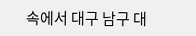속에서 대구 남구 대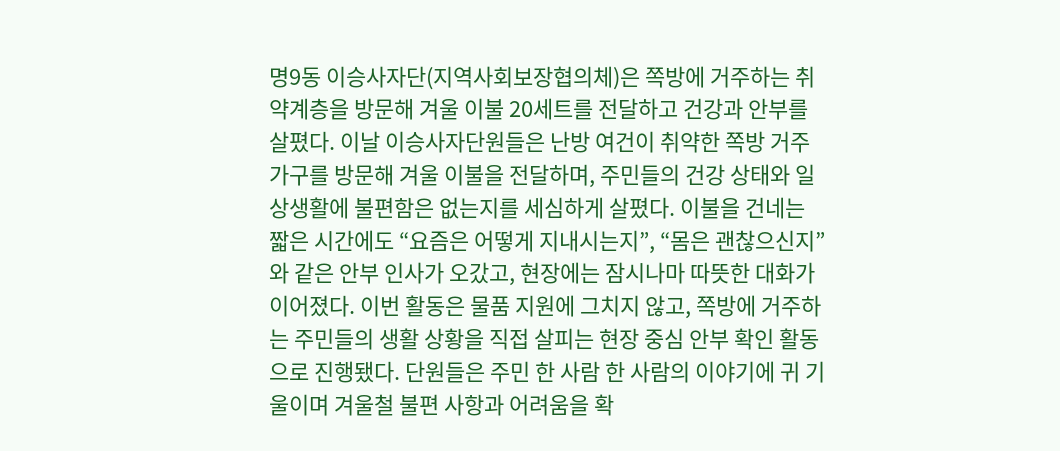명9동 이승사자단(지역사회보장협의체)은 쪽방에 거주하는 취약계층을 방문해 겨울 이불 20세트를 전달하고 건강과 안부를 살폈다. 이날 이승사자단원들은 난방 여건이 취약한 쪽방 거주 가구를 방문해 겨울 이불을 전달하며, 주민들의 건강 상태와 일상생활에 불편함은 없는지를 세심하게 살폈다. 이불을 건네는 짧은 시간에도 “요즘은 어떻게 지내시는지”, “몸은 괜찮으신지”와 같은 안부 인사가 오갔고, 현장에는 잠시나마 따뜻한 대화가 이어졌다. 이번 활동은 물품 지원에 그치지 않고, 쪽방에 거주하는 주민들의 생활 상황을 직접 살피는 현장 중심 안부 확인 활동으로 진행됐다. 단원들은 주민 한 사람 한 사람의 이야기에 귀 기울이며 겨울철 불편 사항과 어려움을 확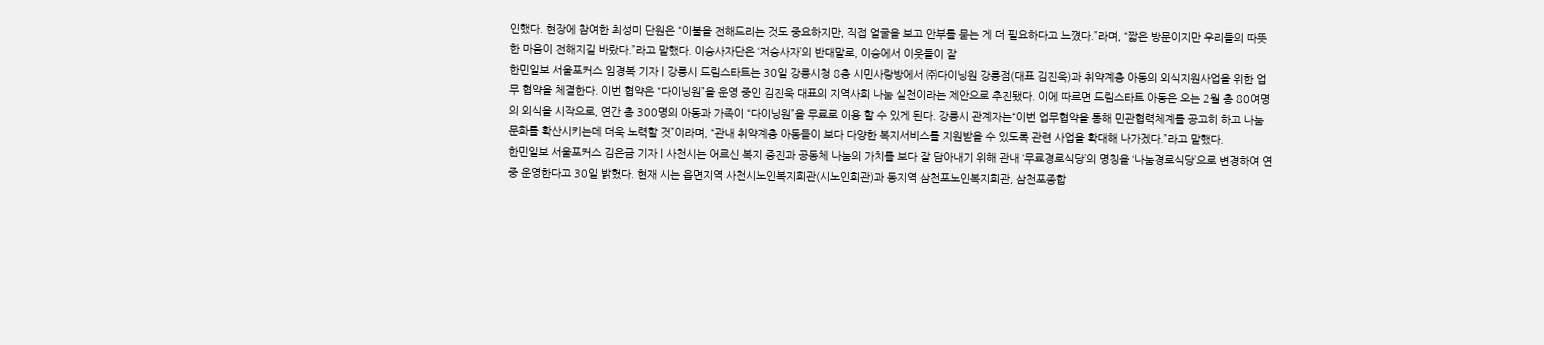인했다. 현장에 참여한 최성미 단원은 “이불을 전해드리는 것도 중요하지만, 직접 얼굴을 보고 안부를 묻는 게 더 필요하다고 느꼈다.”라며, “짧은 방문이지만 우리들의 따뜻한 마음이 전해지길 바랐다.”라고 말했다. 이승사자단은 ‘저승사자’의 반대말로, 이승에서 이웃들이 잘
한민일보 서울포커스 임경복 기자 | 강릉시 드림스타트는 30일 강릉시청 8층 시민사랑방에서 ㈜다이닝원 강릉점(대표 김진욱)과 취약계층 아동의 외식지원사업을 위한 업무 협약을 체결한다. 이번 협약은 “다이닝원”을 운영 중인 김진욱 대표의 지역사회 나눔 실천이라는 제안으로 추진됐다. 이에 따르면 드림스타트 아동은 오는 2월 총 80여명의 외식을 시작으로, 연간 총 300명의 아동과 가족이 “다이닝원”을 무료로 이용 할 수 있게 된다. 강릉시 관계자는“이번 업무협약을 통해 민관협력체계를 공고히 하고 나눔문화를 확산시키는데 더욱 노력할 것”이라며, “관내 취약계층 아동들이 보다 다양한 복지서비스를 지원받을 수 있도록 관련 사업을 확대해 나가겠다.”라고 말했다.
한민일보 서울포커스 김은금 기자 | 사천시는 어르신 복지 증진과 공동체 나눔의 가치를 보다 잘 담아내기 위해 관내 ‘무료경로식당’의 명칭을 ‘나눔경로식당’으로 변경하여 연중 운영한다고 30일 밝혔다. 현재 시는 읍면지역 사천시노인복지회관(시노인회관)과 동지역 삼천포노인복지회관, 삼천포종합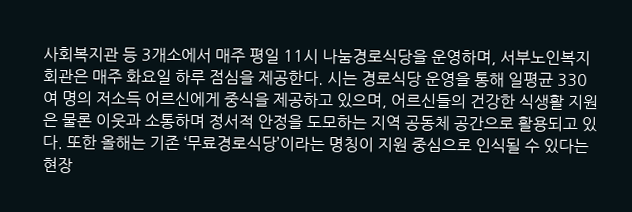사회복지관 등 3개소에서 매주 평일 11시 나눔경로식당을 운영하며, 서부노인복지회관은 매주 화요일 하루 점심을 제공한다. 시는 경로식당 운영을 통해 일평균 330여 명의 저소득 어르신에게 중식을 제공하고 있으며, 어르신들의 건강한 식생활 지원은 물론 이웃과 소통하며 정서적 안정을 도모하는 지역 공동체 공간으로 활용되고 있다. 또한 올해는 기존 ‘무료경로식당’이라는 명칭이 지원 중심으로 인식될 수 있다는 현장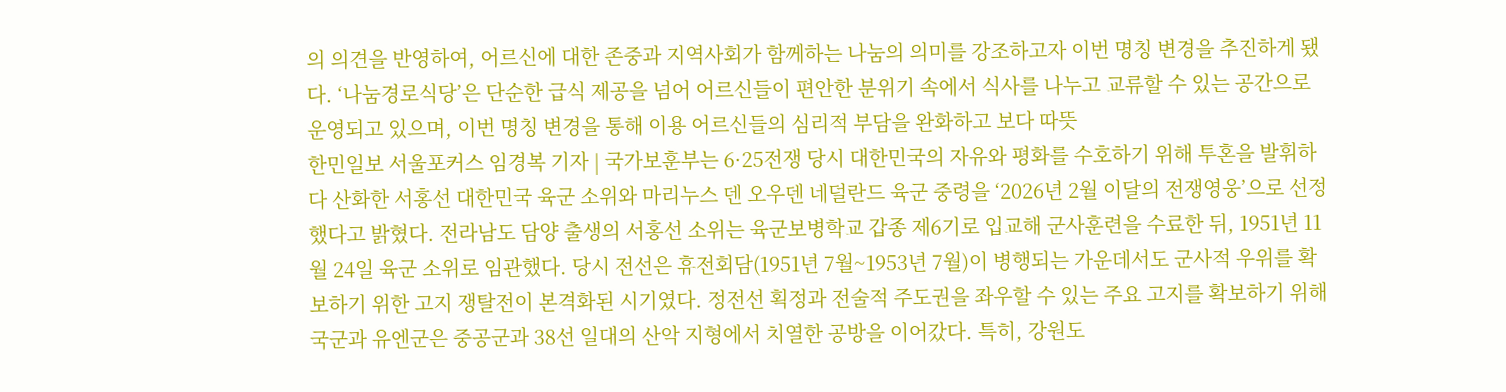의 의견을 반영하여, 어르신에 대한 존중과 지역사회가 함께하는 나눔의 의미를 강조하고자 이번 명칭 변경을 추진하게 됐다. ‘나눔경로식당’은 단순한 급식 제공을 넘어 어르신들이 편안한 분위기 속에서 식사를 나누고 교류할 수 있는 공간으로 운영되고 있으며, 이번 명칭 변경을 통해 이용 어르신들의 심리적 부담을 완화하고 보다 따뜻
한민일보 서울포커스 임경복 기자 | 국가보훈부는 6·25전쟁 당시 대한민국의 자유와 평화를 수호하기 위해 투혼을 발휘하다 산화한 서홍선 대한민국 육군 소위와 마리누스 덴 오우덴 네덜란드 육군 중령을 ‘2026년 2월 이달의 전쟁영웅’으로 선정했다고 밝혔다. 전라남도 담양 출생의 서홍선 소위는 육군보병학교 갑종 제6기로 입교해 군사훈련을 수료한 뒤, 1951년 11월 24일 육군 소위로 임관했다. 당시 전선은 휴전회담(1951년 7월~1953년 7월)이 병행되는 가운데서도 군사적 우위를 확보하기 위한 고지 쟁탈전이 본격화된 시기였다. 정전선 획정과 전술적 주도권을 좌우할 수 있는 주요 고지를 확보하기 위해 국군과 유엔군은 중공군과 38선 일대의 산악 지형에서 치열한 공방을 이어갔다. 특히, 강원도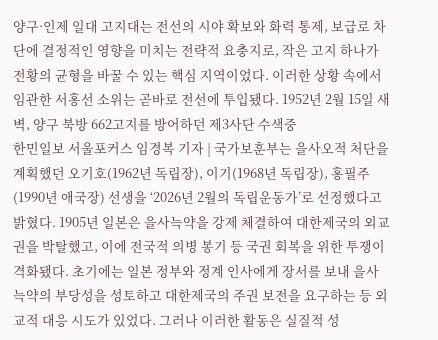양구·인제 일대 고지대는 전선의 시야 확보와 화력 통제, 보급로 차단에 결정적인 영향을 미치는 전략적 요충지로, 작은 고지 하나가 전황의 균형을 바꿀 수 있는 핵심 지역이었다. 이러한 상황 속에서 임관한 서홍선 소위는 곧바로 전선에 투입됐다. 1952년 2월 15일 새벽, 양구 북방 662고지를 방어하던 제3사단 수색중
한민일보 서울포커스 임경복 기자 | 국가보훈부는 을사오적 처단을 계획했던 오기호(1962년 독립장), 이기(1968년 독립장), 홍필주(1990년 애국장) 선생을 ‘2026년 2월의 독립운동가’로 선정했다고 밝혔다. 1905년 일본은 을사늑약을 강제 체결하여 대한제국의 외교권을 박탈했고, 이에 전국적 의병 봉기 등 국권 회복을 위한 투쟁이 격화됐다. 초기에는 일본 정부와 정계 인사에게 장서를 보내 을사늑약의 부당성을 성토하고 대한제국의 주권 보전을 요구하는 등 외교적 대응 시도가 있었다. 그러나 이러한 활동은 실질적 성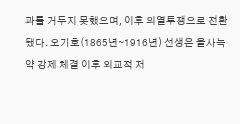과를 거두지 못했으며, 이후 의열투쟁으로 전환됐다. 오기호(1865년∼1916년) 선생은 을사늑약 강제 체결 이후 외교적 저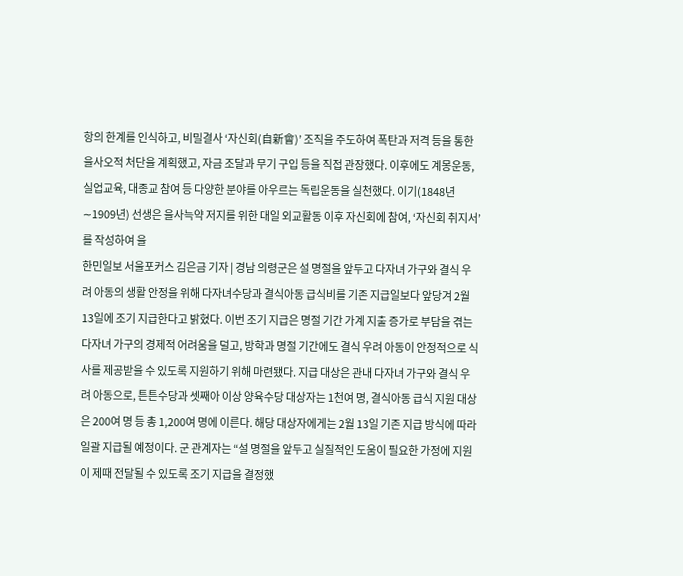항의 한계를 인식하고, 비밀결사 ‘자신회(自新會)’ 조직을 주도하여 폭탄과 저격 등을 통한 을사오적 처단을 계획했고, 자금 조달과 무기 구입 등을 직접 관장했다. 이후에도 계몽운동, 실업교육, 대종교 참여 등 다양한 분야를 아우르는 독립운동을 실천했다. 이기(1848년∼1909년) 선생은 을사늑약 저지를 위한 대일 외교활동 이후 자신회에 참여, ‘자신회 취지서’를 작성하여 을
한민일보 서울포커스 김은금 기자 | 경남 의령군은 설 명절을 앞두고 다자녀 가구와 결식 우려 아동의 생활 안정을 위해 다자녀수당과 결식아동 급식비를 기존 지급일보다 앞당겨 2월 13일에 조기 지급한다고 밝혔다. 이번 조기 지급은 명절 기간 가계 지출 증가로 부담을 겪는 다자녀 가구의 경제적 어려움을 덜고, 방학과 명절 기간에도 결식 우려 아동이 안정적으로 식사를 제공받을 수 있도록 지원하기 위해 마련됐다. 지급 대상은 관내 다자녀 가구와 결식 우려 아동으로, 튼튼수당과 셋째아 이상 양육수당 대상자는 1천여 명, 결식아동 급식 지원 대상은 200여 명 등 총 1,200여 명에 이른다. 해당 대상자에게는 2월 13일 기존 지급 방식에 따라 일괄 지급될 예정이다. 군 관계자는 “설 명절을 앞두고 실질적인 도움이 필요한 가정에 지원이 제때 전달될 수 있도록 조기 지급을 결정했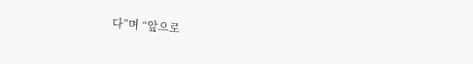다”며 “앞으로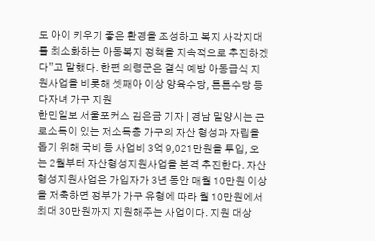도 아이 키우기 좋은 환경을 조성하고 복지 사각지대를 최소화하는 아동복지 정책을 지속적으로 추진하겠다”고 말했다. 한편 의령군은 결식 예방 아동급식 지원사업을 비롯해 셋째아 이상 양육수당, 튼튼수당 등 다자녀 가구 지원
한민일보 서울포커스 김은금 기자 | 경남 밀양시는 근로소득이 있는 저소득층 가구의 자산 형성과 자립을 돕기 위해 국비 등 사업비 3억 9,021만원을 투입, 오는 2월부터 자산형성지원사업을 본격 추진한다. 자산형성지원사업은 가입자가 3년 동안 매월 10만원 이상을 저축하면 정부가 가구 유형에 따라 월 10만원에서 최대 30만원까지 지원해주는 사업이다. 지원 대상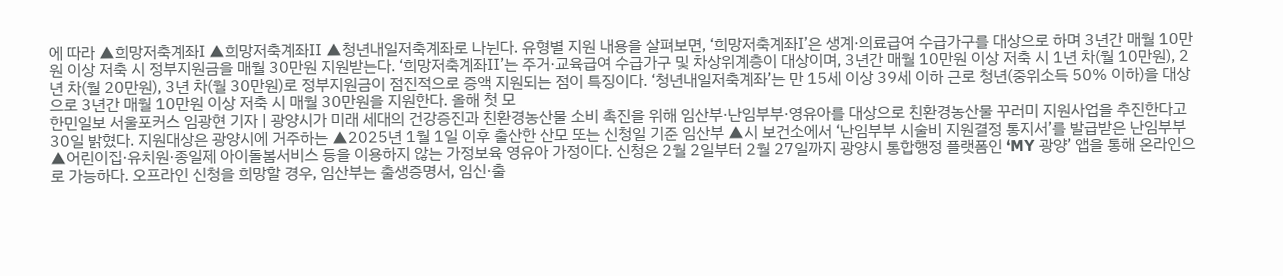에 따라 ▲희망저축계좌Ⅰ ▲희망저축계좌Ⅱ ▲청년내일저축계좌로 나뉜다. 유형별 지원 내용을 살펴보면, ‘희망저축계좌Ⅰ’은 생계·의료급여 수급가구를 대상으로 하며 3년간 매월 10만원 이상 저축 시 정부지원금을 매월 30만원 지원받는다. ‘희망저축계좌Ⅱ’는 주거·교육급여 수급가구 및 차상위계층이 대상이며, 3년간 매월 10만원 이상 저축 시 1년 차(월 10만원), 2년 차(월 20만원), 3년 차(월 30만원)로 정부지원금이 점진적으로 증액 지원되는 점이 특징이다. ‘청년내일저축계좌’는 만 15세 이상 39세 이하 근로 청년(중위소득 50% 이하)을 대상으로 3년간 매월 10만원 이상 저축 시 매월 30만원을 지원한다. 올해 첫 모
한민일보 서울포커스 임광현 기자 | 광양시가 미래 세대의 건강증진과 친환경농산물 소비 촉진을 위해 임산부·난임부부·영유아를 대상으로 친환경농산물 꾸러미 지원사업을 추진한다고 30일 밝혔다. 지원대상은 광양시에 거주하는 ▲2025년 1월 1일 이후 출산한 산모 또는 신청일 기준 임산부 ▲시 보건소에서 ‘난임부부 시술비 지원결정 통지서’를 발급받은 난임부부 ▲어린이집·유치원·종일제 아이돌봄서비스 등을 이용하지 않는 가정보육 영유아 가정이다. 신청은 2월 2일부터 2월 27일까지 광양시 통합행정 플랫폼인 ‘MY 광양’ 앱을 통해 온라인으로 가능하다. 오프라인 신청을 희망할 경우, 임산부는 출생증명서, 임신·출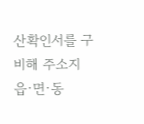산확인서를 구비해 주소지 읍·면·동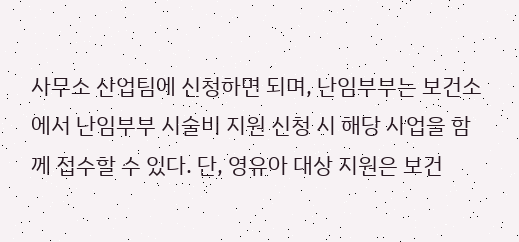사무소 산업팀에 신청하면 되며, 난임부부는 보건소에서 난임부부 시술비 지원 신청 시 해당 사업을 함께 접수할 수 있다. 단, 영유아 대상 지원은 보건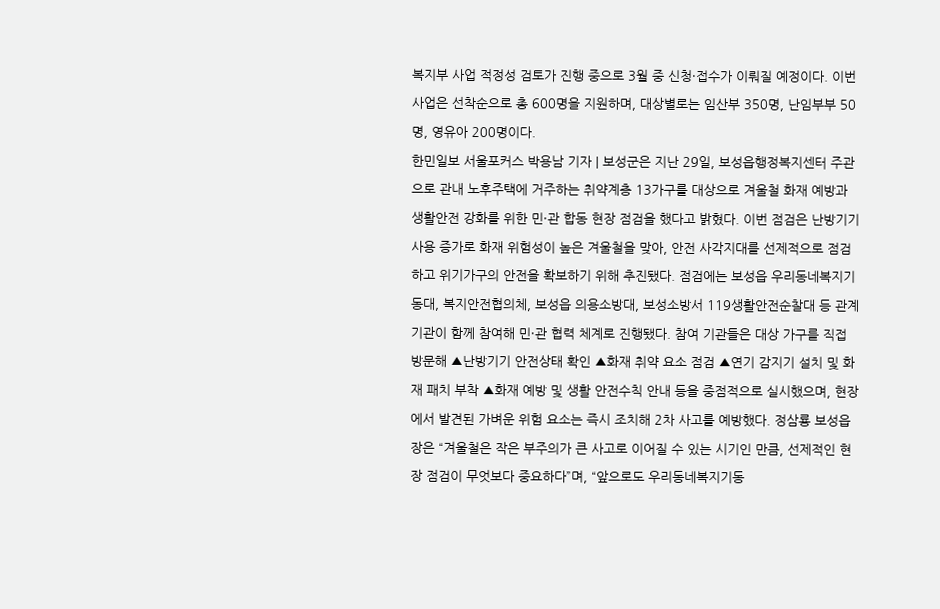복지부 사업 적정성 검토가 진행 중으로 3월 중 신청·접수가 이뤄질 예정이다. 이번 사업은 선착순으로 총 600명을 지원하며, 대상별로는 임산부 350명, 난임부부 50명, 영유아 200명이다.
한민일보 서울포커스 박용남 기자 | 보성군은 지난 29일, 보성읍행정복지센터 주관으로 관내 노후주택에 거주하는 취약계층 13가구를 대상으로 겨울철 화재 예방과 생활안전 강화를 위한 민·관 합동 현장 점검을 했다고 밝혔다. 이번 점검은 난방기기 사용 증가로 화재 위험성이 높은 겨울철을 맞아, 안전 사각지대를 선제적으로 점검하고 위기가구의 안전을 확보하기 위해 추진됐다. 점검에는 보성읍 우리동네복지기동대, 복지안전협의체, 보성읍 의용소방대, 보성소방서 119생활안전순찰대 등 관계기관이 함께 참여해 민·관 협력 체계로 진행됐다. 참여 기관들은 대상 가구를 직접 방문해 ▲난방기기 안전상태 확인 ▲화재 취약 요소 점검 ▲연기 감지기 설치 및 화재 패치 부착 ▲화재 예방 및 생활 안전수칙 안내 등을 중점적으로 실시했으며, 현장에서 발견된 가벼운 위험 요소는 즉시 조치해 2차 사고를 예방했다. 정삼룡 보성읍장은 “겨울철은 작은 부주의가 큰 사고로 이어질 수 있는 시기인 만큼, 선제적인 현장 점검이 무엇보다 중요하다”며, “앞으로도 우리동네복지기동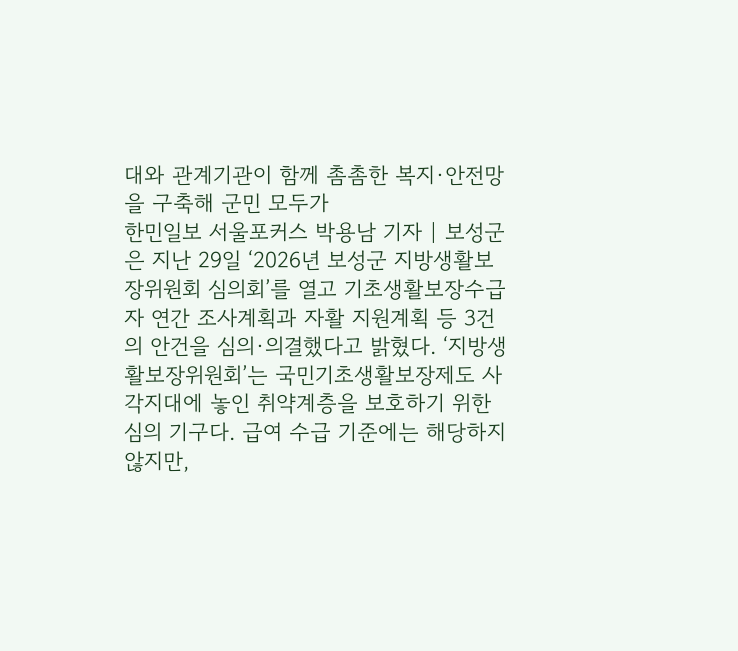대와 관계기관이 함께 촘촘한 복지·안전망을 구축해 군민 모두가
한민일보 서울포커스 박용남 기자 | 보성군은 지난 29일 ‘2026년 보성군 지방생활보장위원회 심의회’를 열고 기초생활보장수급자 연간 조사계획과 자활 지원계획 등 3건의 안건을 심의·의결했다고 밝혔다. ‘지방생활보장위원회’는 국민기초생활보장제도 사각지대에 놓인 취약계층을 보호하기 위한 심의 기구다. 급여 수급 기준에는 해당하지 않지만,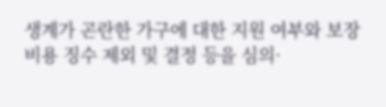생계가 곤란한 가구에 대한 지원 여부와 보장 비용 징수 제외 및 결정 등을 심의·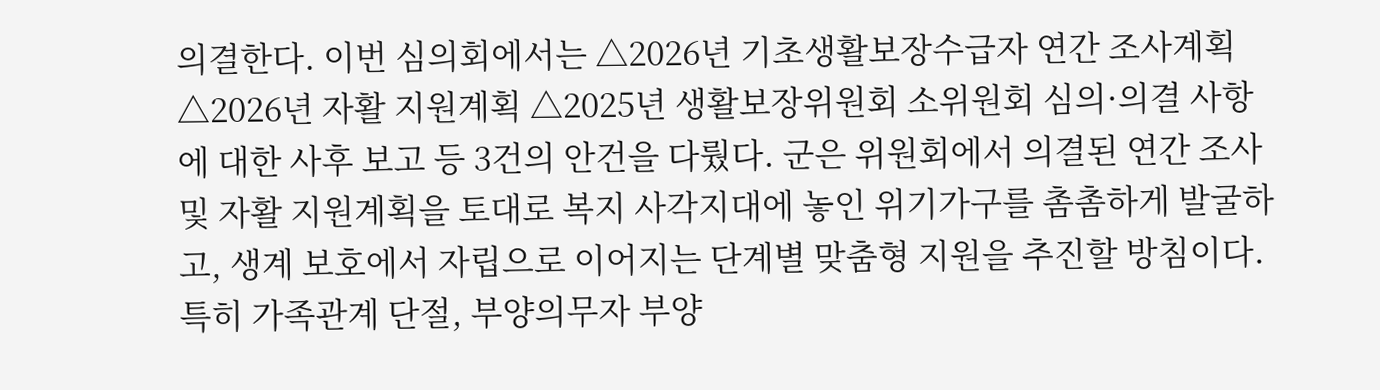의결한다. 이번 심의회에서는 △2026년 기초생활보장수급자 연간 조사계획 △2026년 자활 지원계획 △2025년 생활보장위원회 소위원회 심의·의결 사항에 대한 사후 보고 등 3건의 안건을 다뤘다. 군은 위원회에서 의결된 연간 조사 및 자활 지원계획을 토대로 복지 사각지대에 놓인 위기가구를 촘촘하게 발굴하고, 생계 보호에서 자립으로 이어지는 단계별 맞춤형 지원을 추진할 방침이다. 특히 가족관계 단절, 부양의무자 부양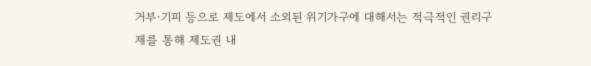거부·기피 등으로 제도에서 소외된 위기가구에 대해서는 적극적인 권리구제를 통해 제도권 내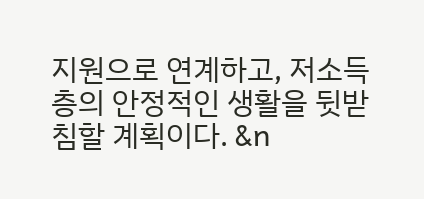지원으로 연계하고, 저소득층의 안정적인 생활을 뒷받침할 계획이다. &n